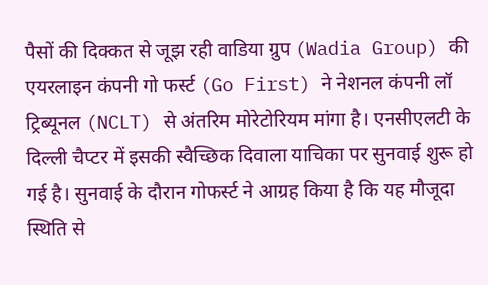पैसों की दिक्कत से जूझ रही वाडिया ग्रुप (Wadia Group) की एयरलाइन कंपनी गो फर्स्ट (Go First) ने नेशनल कंपनी लॉ ट्रिब्यूनल (NCLT) से अंतरिम मोरेटोरियम मांगा है। एनसीएलटी के दिल्ली चैप्टर में इसकी स्वैच्छिक दिवाला याचिका पर सुनवाई शुरू हो गई है। सुनवाई के दौरान गोफर्स्ट ने आग्रह किया है कि यह मौजूदा स्थिति से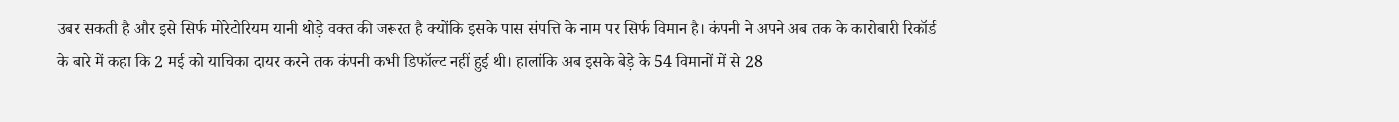उबर सकती है और इसे सिर्फ मोरेटोरियम यानी थोड़े वक्त की जरूरत है क्योंकि इसके पास संपत्ति के नाम पर सिर्फ विमान है। कंपनी ने अपने अब तक के कारोबारी रिकॉर्ड के बारे में कहा कि 2 मई को याचिका दायर करने तक कंपनी कभी डिफॉल्ट नहीं हुई थी। हालांकि अब इसके बेड़े के 54 विमानों में से 28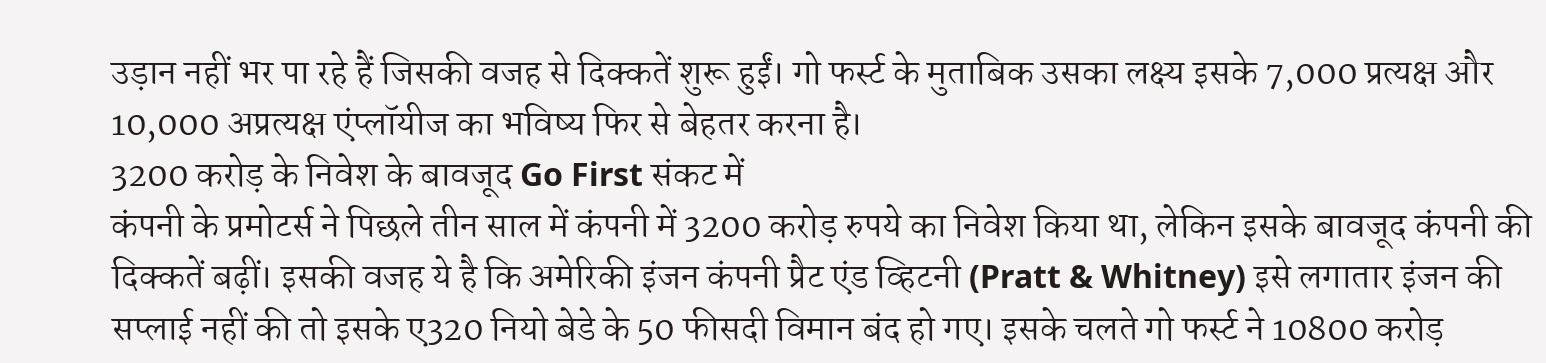उड़ान नहीं भर पा रहे हैं जिसकी वजह से दिक्कतें शुरू हुईं। गो फर्स्ट के मुताबिक उसका लक्ष्य इसके 7,000 प्रत्यक्ष और 10,000 अप्रत्यक्ष एंप्लॉयीज का भविष्य फिर से बेहतर करना है।
3200 करोड़ के निवेश के बावजूद Go First संकट में
कंपनी के प्रमोटर्स ने पिछले तीन साल में कंपनी में 3200 करोड़ रुपये का निवेश किया था, लेकिन इसके बावजूद कंपनी की दिक्कतें बढ़ीं। इसकी वजह ये है कि अमेरिकी इंजन कंपनी प्रैट एंड व्हिटनी (Pratt & Whitney) इसे लगातार इंजन की सप्लाई नहीं की तो इसके ए320 नियो बेडे के 50 फीसदी विमान बंद हो गए। इसके चलते गो फर्स्ट ने 10800 करोड़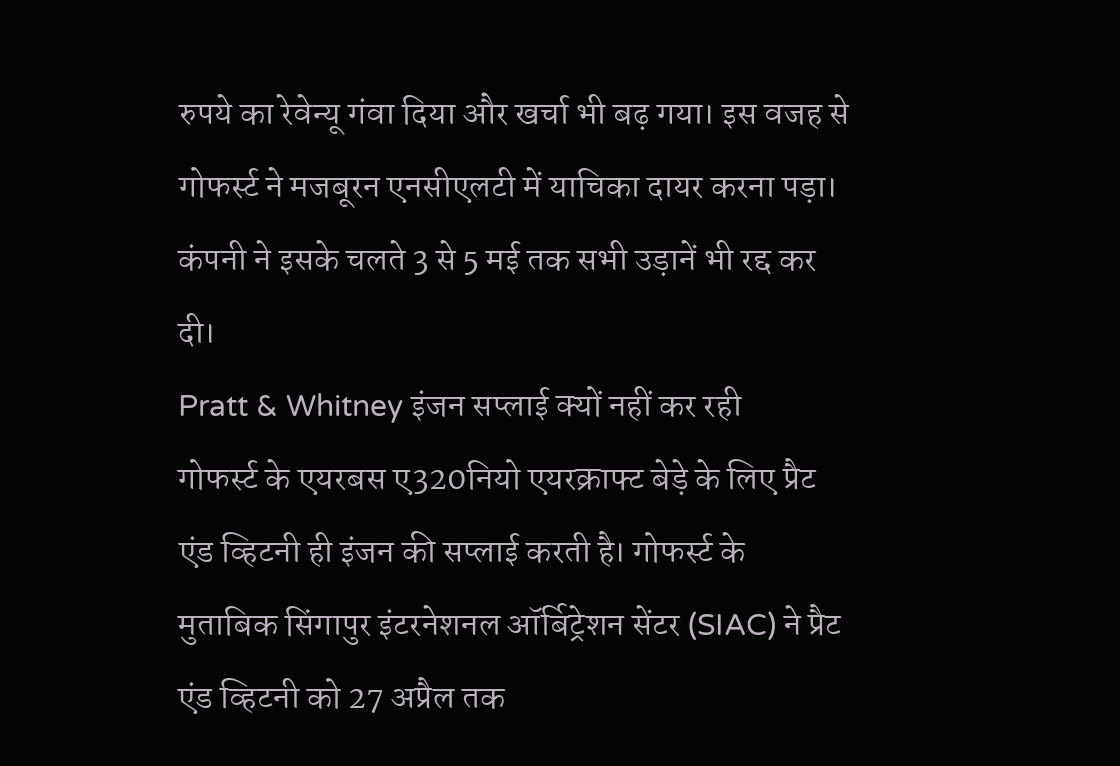रुपये का रेवेन्यू गंवा दिया और खर्चा भी बढ़ गया। इस वजह से गोफर्स्ट ने मजबूरन एनसीएलटी में याचिका दायर करना पड़ा। कंपनी ने इसके चलते 3 से 5 मई तक सभी उड़ानें भी रद्द कर दी।
Pratt & Whitney इंजन सप्लाई क्यों नहीं कर रही
गोफर्स्ट के एयरबस ए320नियो एयरक्राफ्ट बेड़े के लिए प्रैट एंड व्हिटनी ही इंजन की सप्लाई करती है। गोफर्स्ट के मुताबिक सिंगापुर इंटरनेशनल ऑर्बिट्रेशन सेंटर (SIAC) ने प्रैट एंड व्हिटनी को 27 अप्रैल तक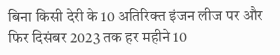बिना किसी देरी के 10 अतिरिक्त इंजन लीज पर और फिर दिसंबर 2023 तक हर महीने 10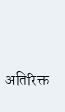अतिरिक्त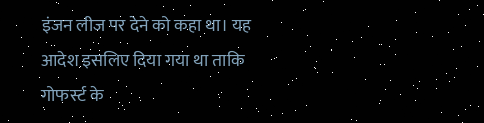इंजन लीज पर देने को कहा था। यह आदेश इसलिए दिया गया था ताकि गोफर्स्ट के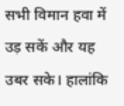सभी विमान हवा में उड़ सकें और यह उबर सके। हालांकि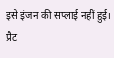इसे इंजन की सप्लाई नहीं हुई। प्रैट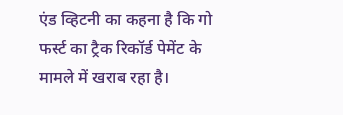एंड व्हिटनी का कहना है कि गो फर्स्ट का ट्रैक रिकॉर्ड पेमेंट के मामले में खराब रहा है।